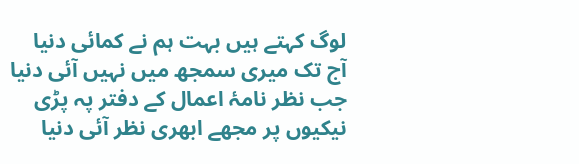لوگ کہتے ہیں بہت ہم نے کمائی دنیا
آج تک میری سمجھ میں نہیں آئی دنیا
جب نظر نامۂ اعمال کے دفتر پہ پڑی
نیکیوں پر مجھے ابھری نظر آئی دنیا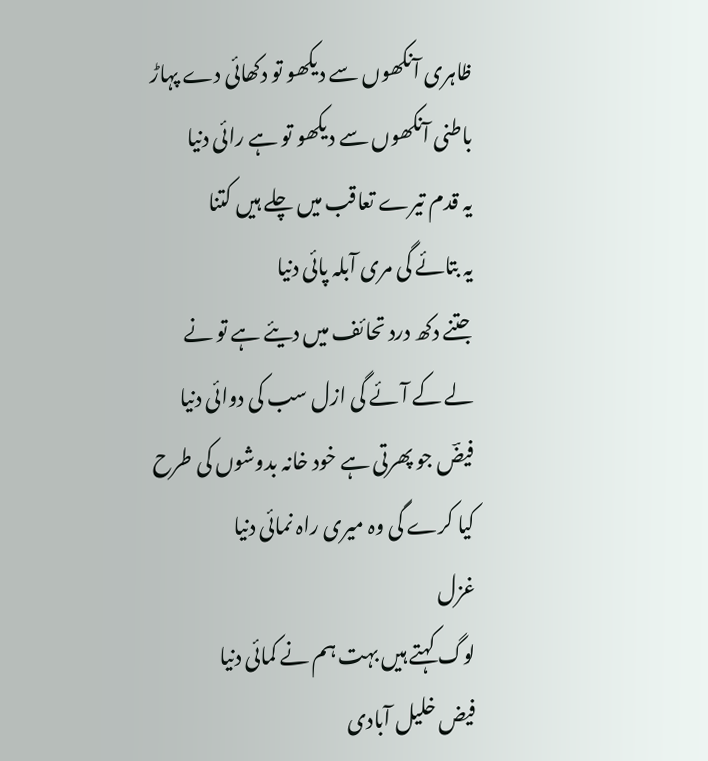ظاہری آنکھوں سے دیکھو تو دکھائی دے پہاڑ
باطنی آنکھوں سے دیکھو تو ہے رائی دنیا
یہ قدم تیرے تعاقب میں چلے ہیں کتنا
یہ بتائے گی مری آبلہ پائی دنیا
جتنے دکھ درد تحائف میں دیئے ہے تو نے
لے کے آئے گی ازل سب کی دوائی دنیا
فیضؔ جو پھرتی ہے خود خانہ بدوشوں کی طرح
کیا کرے گی وہ میری راہ نمائی دنیا
غزل
لوگ کہتے ہیں بہت ہم نے کمائی دنیا
فیض خلیل آبادی